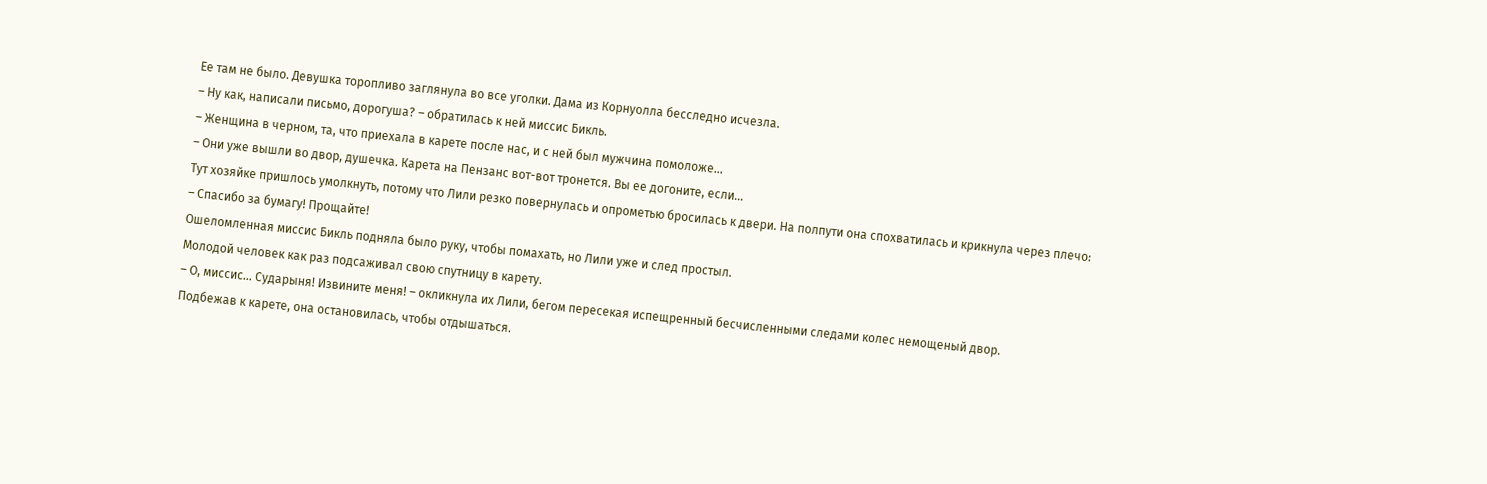Ее там не было. Девушка торопливо заглянула во все уголки. Дама из Корнуолла бесследно исчезла.
– Ну как, написали письмо, дорогуша? – обратилась к ней миссис Бикль.
– Женщина в черном, та, что приехала в карете после нас, и с ней был мужчина помоложе…
– Они уже вышли во двор, душечка. Карета на Пензанс вот-вот тронется. Вы ее догоните, если…
Тут хозяйке пришлось умолкнуть, потому что Лили резко повернулась и опрометью бросилась к двери. На полпути она спохватилась и крикнула через плечо:
– Спасибо за бумагу! Прощайте!
Ошеломленная миссис Бикль подняла было руку, чтобы помахать, но Лили уже и след простыл.
Молодой человек как раз подсаживал свою спутницу в карету.
– О, миссис… Сударыня! Извините меня! – окликнула их Лили, бегом пересекая испещренный бесчисленными следами колес немощеный двор.
Подбежав к карете, она остановилась, чтобы отдышаться.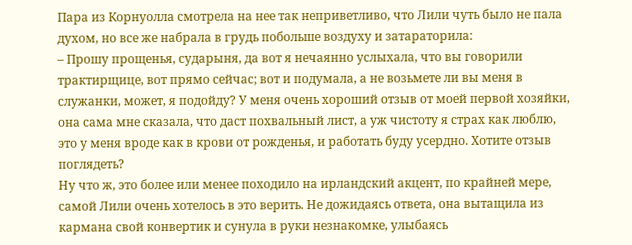Пара из Корнуолла смотрела на нее так неприветливо, что Лили чуть было не пала духом, но все же набрала в грудь побольше воздуху и затараторила:
– Прошу прощенья, сударыня, да вот я нечаянно услыхала, что вы говорили трактирщице, вот прямо сейчас; вот и подумала, а не возьмете ли вы меня в служанки, может, я подойду? У меня очень хороший отзыв от моей первой хозяйки, она сама мне сказала, что даст похвальный лист, а уж чистоту я страх как люблю, это у меня вроде как в крови от рожденья, и работать буду усердно. Хотите отзыв поглядеть?
Ну что ж, это более или менее походило на ирландский акцент, по крайней мере, самой Лили очень хотелось в это верить. Не дожидаясь ответа, она вытащила из кармана свой конвертик и сунула в руки незнакомке, улыбаясь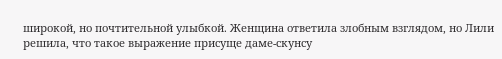широкой, но почтительной улыбкой. Женщина ответила злобным взглядом, но Лили решила, что такое выражение присуще даме-скунсу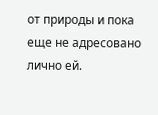от природы и пока еще не адресовано лично ей.